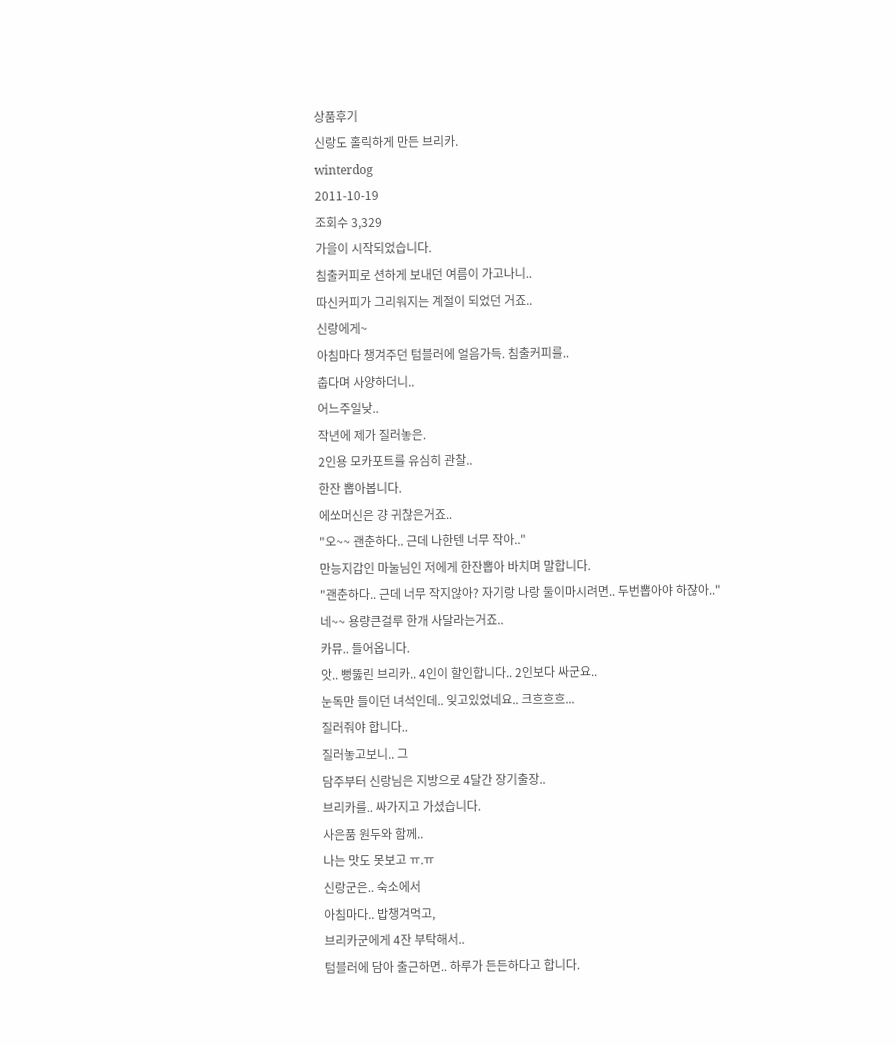상품후기
신랑도 홀릭하게 만든 브리카.
winterdog
2011-10-19
조회수 3,329
가을이 시작되었습니다.
침출커피로 션하게 보내던 여름이 가고나니..
따신커피가 그리워지는 계절이 되었던 거죠..
신랑에게~
아침마다 챙겨주던 텀블러에 얼음가득. 침출커피를..
춥다며 사양하더니..
어느주일낮..
작년에 제가 질러놓은.
2인용 모카포트를 유심히 관찰..
한잔 뽑아봅니다.
에쏘머신은 걍 귀찮은거죠..
"오~~ 괜춘하다.. 근데 나한텐 너무 작아.."
만능지갑인 마눌님인 저에게 한잔뽑아 바치며 말합니다.
"괜춘하다.. 근데 너무 작지않아? 자기랑 나랑 둘이마시려면.. 두번뽑아야 하잖아.."
네~~ 용량큰걸루 한개 사달라는거죠..
카뮤.. 들어옵니다.
앗.. 뻥뚫린 브리카.. 4인이 할인합니다.. 2인보다 싸군요..
눈독만 들이던 녀석인데.. 잊고있었네요.. 크흐흐흐...
질러줘야 합니다..
질러놓고보니.. 그
담주부터 신랑님은 지방으로 4달간 장기출장..
브리카를.. 싸가지고 가셨습니다.
사은품 원두와 함께..
나는 맛도 못보고 ㅠ.ㅠ
신랑군은.. 숙소에서
아침마다.. 밥챙겨먹고,
브리카군에게 4잔 부탁해서..
텀블러에 담아 출근하면.. 하루가 든든하다고 합니다.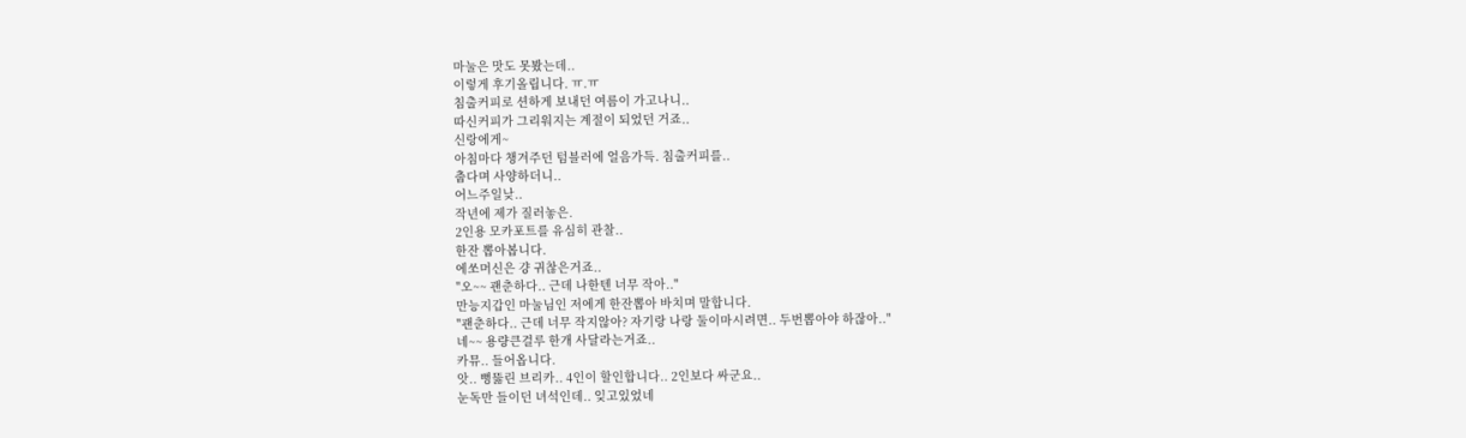마눌은 맛도 못봤는데..
이렇게 후기올립니다. ㅠ.ㅠ
침출커피로 션하게 보내던 여름이 가고나니..
따신커피가 그리워지는 계절이 되었던 거죠..
신랑에게~
아침마다 챙겨주던 텀블러에 얼음가득. 침출커피를..
춥다며 사양하더니..
어느주일낮..
작년에 제가 질러놓은.
2인용 모카포트를 유심히 관찰..
한잔 뽑아봅니다.
에쏘머신은 걍 귀찮은거죠..
"오~~ 괜춘하다.. 근데 나한텐 너무 작아.."
만능지갑인 마눌님인 저에게 한잔뽑아 바치며 말합니다.
"괜춘하다.. 근데 너무 작지않아? 자기랑 나랑 둘이마시려면.. 두번뽑아야 하잖아.."
네~~ 용량큰걸루 한개 사달라는거죠..
카뮤.. 들어옵니다.
앗.. 뻥뚫린 브리카.. 4인이 할인합니다.. 2인보다 싸군요..
눈독만 들이던 녀석인데.. 잊고있었네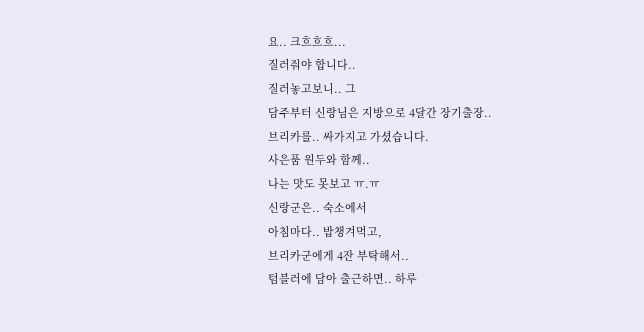요.. 크흐흐흐...
질러줘야 합니다..
질러놓고보니.. 그
담주부터 신랑님은 지방으로 4달간 장기출장..
브리카를.. 싸가지고 가셨습니다.
사은품 원두와 함께..
나는 맛도 못보고 ㅠ.ㅠ
신랑군은.. 숙소에서
아침마다.. 밥챙겨먹고,
브리카군에게 4잔 부탁해서..
텀블러에 담아 출근하면.. 하루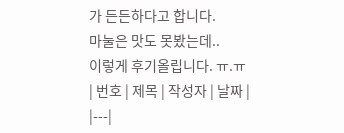가 든든하다고 합니다.
마눌은 맛도 못봤는데..
이렇게 후기올립니다. ㅠ.ㅠ
| 번호 | 제목 | 작성자 | 날짜 |
|---|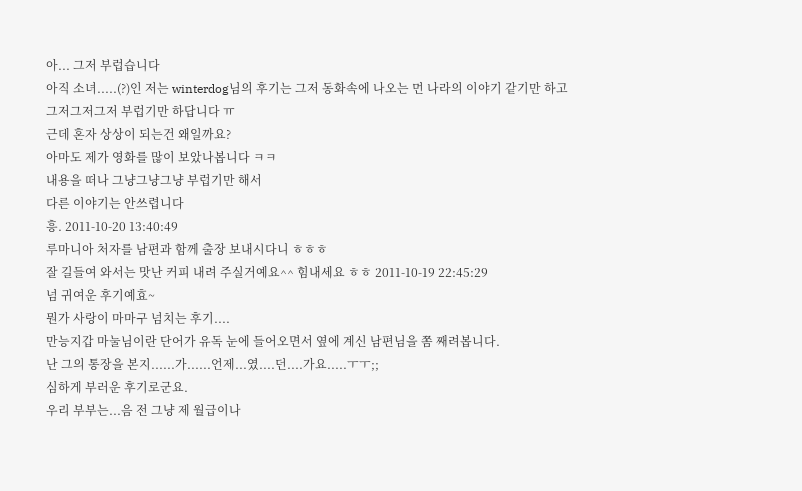아... 그저 부럽습니다
아직 소녀.....(?)인 저는 winterdog님의 후기는 그저 동화속에 나오는 먼 나라의 이야기 같기만 하고
그저그저그저 부럽기만 하답니다 ㅠ
근데 혼자 상상이 되는건 왜일까요?
아마도 제가 영화를 많이 보았나봅니다 ㅋㅋ
내용을 떠나 그냥그냥그냥 부럽기만 해서
다른 이야기는 안쓰렵니다
흥. 2011-10-20 13:40:49
루마니아 처자를 남편과 함께 출장 보내시다니 ㅎㅎㅎ
잘 길들여 와서는 맛난 커피 내려 주실거예요^^ 힘내세요 ㅎㅎ 2011-10-19 22:45:29
넘 귀여운 후기예효~
뭔가 사랑이 마마구 넘치는 후기....
만능지갑 마눌님이란 단어가 유독 눈에 들어오면서 옆에 계신 남편님을 쫌 째려봅니다.
난 그의 통장을 본지......가......언제...였....던....가요.....ㅜㅜ;;
심하게 부러운 후기로군요.
우리 부부는...음 전 그냥 제 월급이나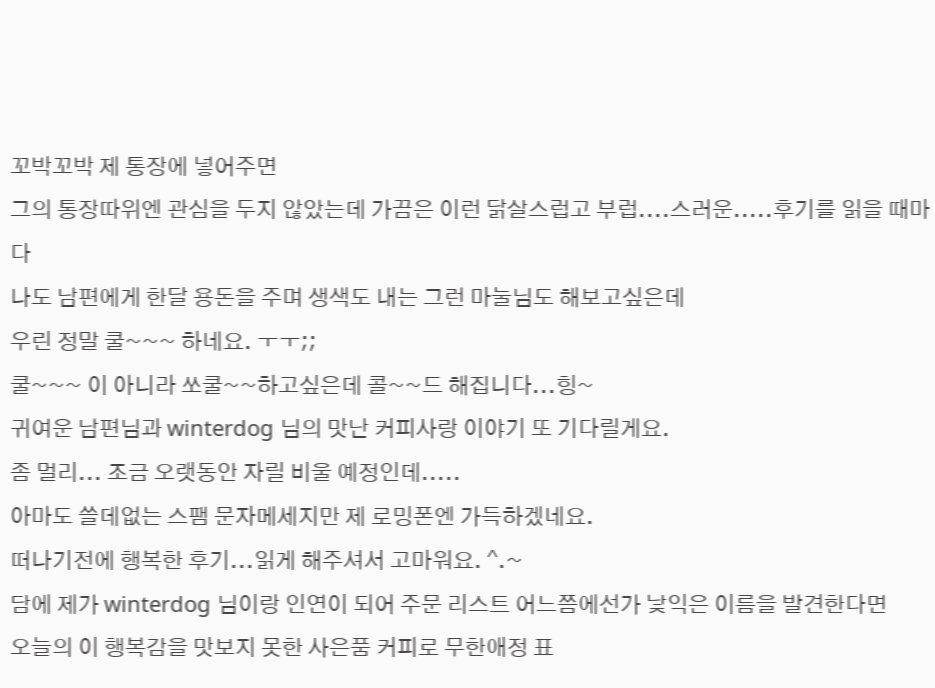꼬박꼬박 제 통장에 넣어주면
그의 통장따위엔 관심을 두지 않았는데 가끔은 이런 닭살스럽고 부럽....스러운.....후기를 읽을 때마다
나도 남편에게 한달 용돈을 주며 생색도 내는 그런 마눌님도 해보고싶은데
우린 정말 쿨~~~ 하네요. ㅜㅜ;;
쿨~~~ 이 아니라 쏘쿨~~하고싶은데 콜~~드 해집니다...힝~
귀여운 남편님과 winterdog 님의 맛난 커피사랑 이야기 또 기다릴게요.
좀 멀리... 조금 오랫동안 자릴 비울 예정인데.....
아마도 쓸데없는 스팸 문자메세지만 제 로밍폰엔 가득하겠네요.
떠나기전에 행복한 후기...읽게 해주셔서 고마워요. ^.~
담에 제가 winterdog 님이랑 인연이 되어 주문 리스트 어느쯤에선가 낯익은 이름을 발견한다면
오늘의 이 행복감을 맛보지 못한 사은품 커피로 무한애정 표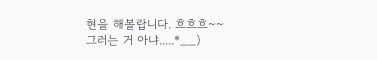현을 해볼랍니다. 흐흐흐~~
그러는 거 아냐.....*__)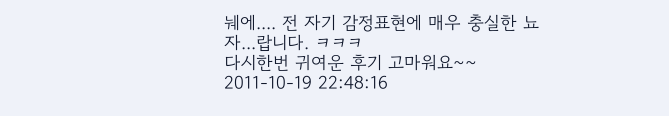눼에.... 전 자기 감정표현에 매우 충실한 뇨자...랍니다. ㅋㅋㅋ
다시한번 귀여운 후기 고마워요~~ 2011-10-19 22:48:16